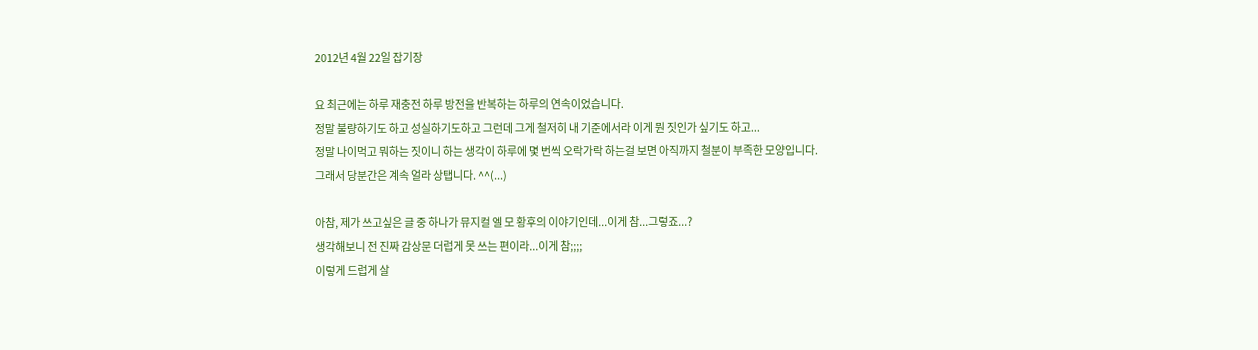2012년 4월 22일 잡기장

요 최근에는 하루 재충전 하루 방전을 반복하는 하루의 연속이었습니다.
정말 불량하기도 하고 성실하기도하고 그런데 그게 철저히 내 기준에서라 이게 뭔 짓인가 싶기도 하고...
정말 나이먹고 뭐하는 짓이니 하는 생각이 하루에 몇 번씩 오락가락 하는걸 보면 아직까지 철분이 부족한 모양입니다.
그래서 당분간은 계속 얼라 상탭니다. ^^(...)

아참, 제가 쓰고싶은 글 중 하나가 뮤지컬 엘 모 황후의 이야기인데...이게 참...그렇죠...?
생각해보니 전 진짜 감상문 더럽게 못 쓰는 편이라...이게 참;;;;
이렇게 드럽게 살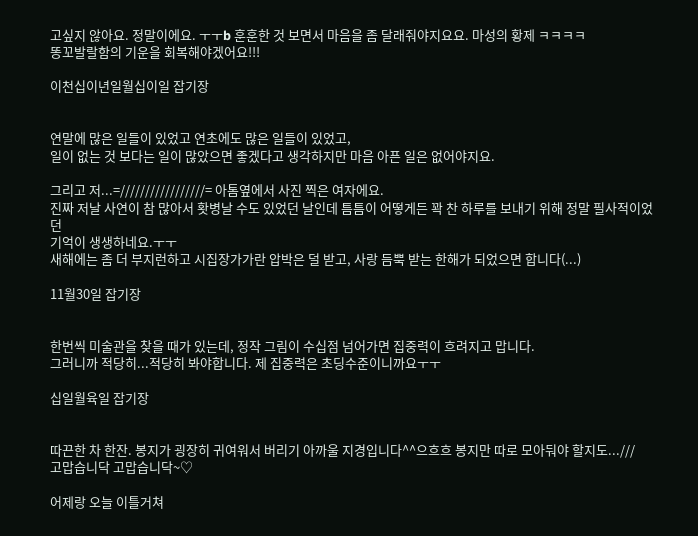고싶지 않아요. 정말이에요. ㅜㅜb 훈훈한 것 보면서 마음을 좀 달래줘야지요요. 마성의 황제 ㅋㅋㅋㅋ
똥꼬발랄함의 기운을 회복해야겠어요!!!

이천십이년일월십이일 잡기장


연말에 많은 일들이 있었고 연초에도 많은 일들이 있었고,
일이 없는 것 보다는 일이 많았으면 좋겠다고 생각하지만 마음 아픈 일은 없어야지요.

그리고 저...=/////////////////= 아톰옆에서 사진 찍은 여자에요.
진짜 저날 사연이 참 많아서 홧병날 수도 있었던 날인데 틈틈이 어떻게든 꽉 찬 하루를 보내기 위해 정말 필사적이었던
기억이 생생하네요.ㅜㅜ
새해에는 좀 더 부지런하고 시집장가가란 압박은 덜 받고, 사랑 듬뿍 받는 한해가 되었으면 합니다(...)

11월30일 잡기장


한번씩 미술관을 찾을 때가 있는데, 정작 그림이 수십점 넘어가면 집중력이 흐려지고 맙니다.
그러니까 적당히...적당히 봐야합니다. 제 집중력은 초딩수준이니까요ㅜㅜ

십일월육일 잡기장


따끈한 차 한잔. 봉지가 굉장히 귀여워서 버리기 아까울 지경입니다^^으흐흐 봉지만 따로 모아둬야 할지도...///
고맙습니닥 고맙습니닥~♡

어제랑 오늘 이틀거쳐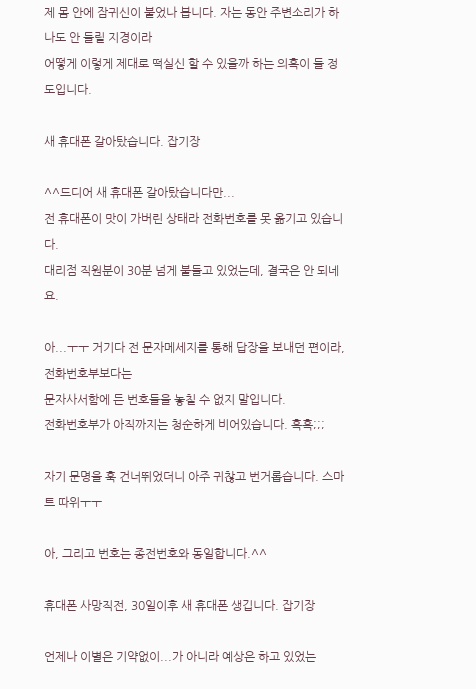제 몸 안에 잠귀신이 붙었나 봅니다. 자는 동안 주변소리가 하나도 안 들릴 지경이라
어떻게 이렇게 제대로 떡실신 할 수 있을까 하는 의혹이 들 정도입니다.

새 휴대폰 갈아탔습니다. 잡기장

^^드디어 새 휴대폰 갈아탔습니다만...
전 휴대폰이 맛이 가버린 상태라 전화번호를 못 옮기고 있습니다.
대리점 직원분이 30분 넘게 붙들고 있었는데, 결국은 안 되네요.

아...ㅜㅜ 거기다 전 문자메세지를 통해 답장을 보내던 편이라, 전화번호부보다는
문자사서함에 든 번호들을 놓칠 수 없지 말입니다.
전화번호부가 아직까지는 청순하게 비어있습니다. 흑흑;;;

자기 문명을 훅 건너뛰었더니 아주 귀찮고 번거롭습니다. 스마트 따위ㅜㅜ

아, 그리고 번호는 종전번호와 동일합니다.^^

휴대폰 사망직전, 30일이후 새 휴대폰 생깁니다. 잡기장

언제나 이별은 기약없이...가 아니라 예상은 하고 있었는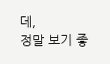데,
정말 보기 좋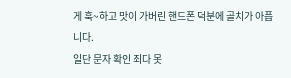게 훅~하고 맛이 가버린 핸드폰 덕분에 골치가 아픕니다.
일단 문자 확인 죄다 못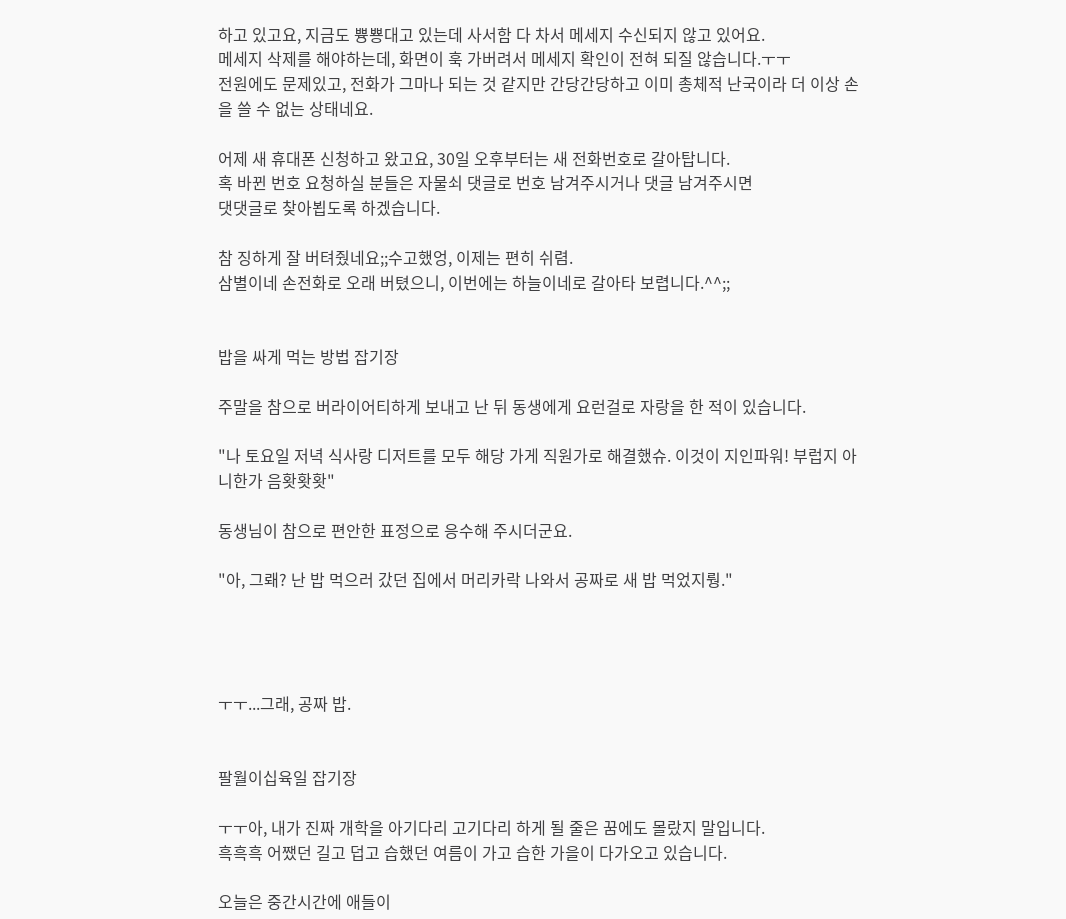하고 있고요, 지금도 쁑뿅대고 있는데 사서함 다 차서 메세지 수신되지 않고 있어요.
메세지 삭제를 해야하는데, 화면이 훅 가버려서 메세지 확인이 전혀 되질 않습니다.ㅜㅜ
전원에도 문제있고, 전화가 그마나 되는 것 같지만 간당간당하고 이미 총체적 난국이라 더 이상 손을 쓸 수 없는 상태네요.

어제 새 휴대폰 신청하고 왔고요, 30일 오후부터는 새 전화번호로 갈아탑니다.
혹 바뀐 번호 요청하실 분들은 자물쇠 댓글로 번호 남겨주시거나 댓글 남겨주시면
댓댓글로 찾아뵙도록 하겠습니다.

참 징하게 잘 버텨줬네요;;수고했엉, 이제는 편히 쉬렴.
삼별이네 손전화로 오래 버텼으니, 이번에는 하늘이네로 갈아타 보렵니다.^^;;


밥을 싸게 먹는 방법 잡기장

주말을 참으로 버라이어티하게 보내고 난 뒤 동생에게 요런걸로 자랑을 한 적이 있습니다.

"나 토요일 저녁 식사랑 디저트를 모두 해당 가게 직원가로 해결했슈. 이것이 지인파워! 부럽지 아니한가 음홧홧홧"

동생님이 참으로 편안한 표정으로 응수해 주시더군요.

"아, 그뢔? 난 밥 먹으러 갔던 집에서 머리카락 나와서 공짜로 새 밥 먹었지뤙."




ㅜㅜ...그래, 공짜 밥.


팔월이십육일 잡기장

ㅜㅜ아, 내가 진짜 개학을 아기다리 고기다리 하게 될 줄은 꿈에도 몰랐지 말입니다.
흑흑흑 어쨌던 길고 덥고 습했던 여름이 가고 습한 가을이 다가오고 있습니다.

오늘은 중간시간에 애들이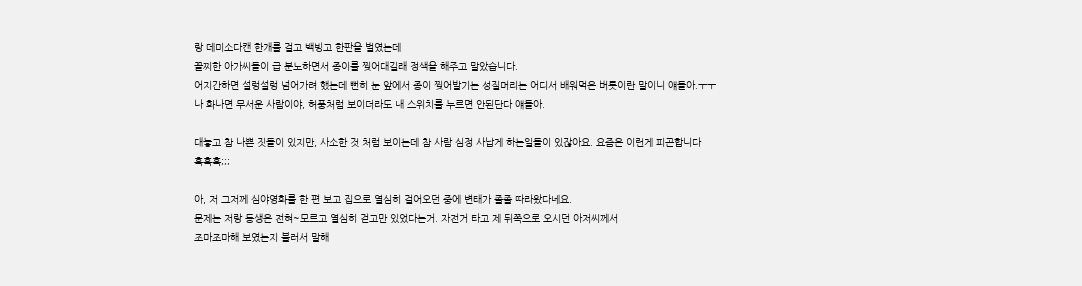랑 데미소다캔 한개를 걸고 백빙고 한판을 벌였는데
꼴찌한 아가씨들이 급 분노하면서 종이를 찢어대길래 정색을 해주고 말았습니다.
어지간하면 설렁설렁 넘어가려 했는데 뻔히 눈 앞에서 종이 찢어발기는 성질머리는 어디서 배워먹은 버릇이란 말이니 얘들아.ㅜㅜ
나 화나면 무서운 사람이야, 허풍처럼 보이더라도 내 스위치를 누르면 안된단다 얘들아.

대놓고 참 나쁜 짓들이 있지만, 사소한 것 처럼 보이는데 참 사람 심정 사납게 하는일들이 있잖아요. 요즘은 이런게 피곤합니다
흑흑흑;;;

아, 저 그저께 심야영화를 한 편 보고 집으로 열심히 걸어오던 중에 변태가 졸졸 따라왔다네요.
문제는 저랑 동생은 전혀~모르고 열심히 걷고만 있었다는거. 자전거 타고 제 뒤쪽으로 오시던 아저씨께서
조마조마해 보였는지 불러서 말해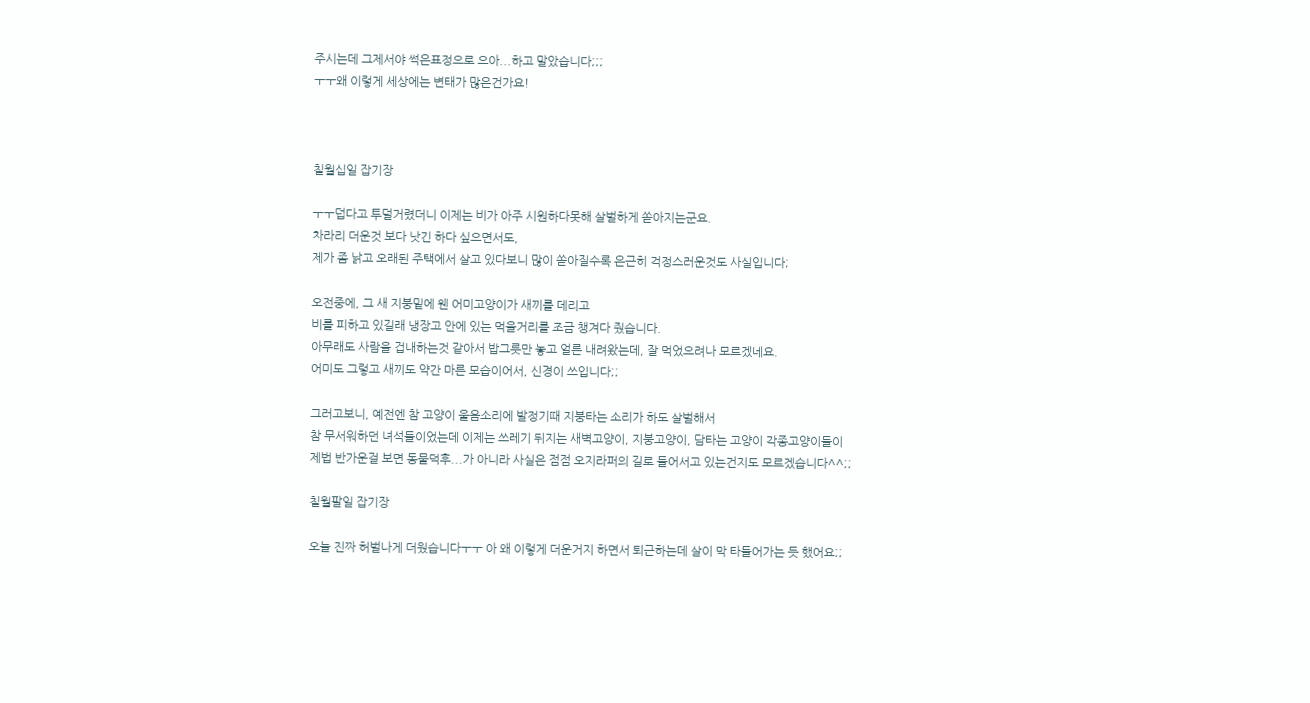주시는데 그제서야 썩은표정으로 으아...하고 말았습니다;;;
ㅜㅜ왜 이렇게 세상에는 변태가 많은건가요!



칠월십일 잡기장

ㅜㅜ덥다고 투덜거렸더니 이제는 비가 아주 시원하다못해 살벌하게 쏟아지는군요.
차라리 더운것 보다 낫긴 하다 싶으면서도,
제가 좀 낡고 오래된 주택에서 살고 있다보니 많이 쏟아질수록 은근히 걱정스러운것도 사실입니다;

오전중에, 그 새 지붕밑에 웬 어미고양이가 새끼를 데리고
비를 피하고 있길래 냉장고 안에 있는 먹을거리를 조금 챙겨다 줬습니다.
아무래도 사람을 겁내하는것 같아서 밥그릇만 놓고 얼른 내려왔는데, 잘 먹었으려나 모르겠네요.
어미도 그렇고 새끼도 약간 마른 모습이어서, 신경이 쓰입니다;;

그러고보니, 예전엔 참 고양이 울음소리에 발정기때 지붕타는 소리가 하도 살벌해서
참 무서워하던 녀석들이었는데 이제는 쓰레기 뒤지는 새벽고양이, 지붕고양이, 담타는 고양이 각종고양이들이
제법 반가운걸 보면 동물덕후...가 아니라 사실은 점점 오지라퍼의 길로 들어서고 있는건지도 모르겠습니다^^;;

칠월팔일 잡기장

오늘 진짜 허벌나게 더웠습니다ㅜㅜ 아 왜 이렇게 더운거지 하면서 퇴근하는데 살이 막 타들어가는 듯 했어요;;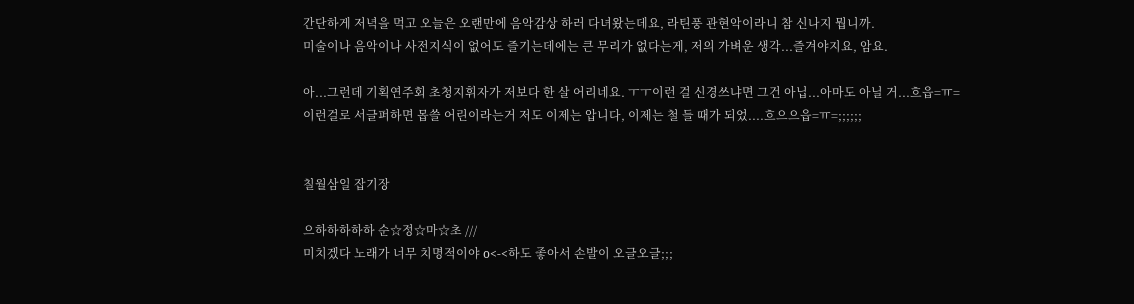간단하게 저녁을 먹고 오늘은 오랜만에 음악감상 하러 다녀왔는데요, 라틴풍 관현악이라니 참 신나지 뭡니까.
미술이나 음악이나 사전지식이 없어도 즐기는데에는 큰 무리가 없다는게, 저의 가벼운 생각...즐겨야지요, 암요.

아...그런데 기획연주회 초청지휘자가 저보다 한 살 어리네요. ㅜㅜ이런 걸 신경쓰냐면 그건 아닙...아마도 아닐 거...흐읍=ㅠ=
이런걸로 서글퍼하면 몹쓸 어린이라는거 저도 이제는 압니다, 이제는 철 들 때가 되었....흐으으읍=ㅠ=;;;;;;


칠월삼일 잡기장

으하하하하하 순☆정☆마☆초 ///
미치겠다 노래가 너무 치명적이야 o<-<하도 좋아서 손발이 오글오글;;;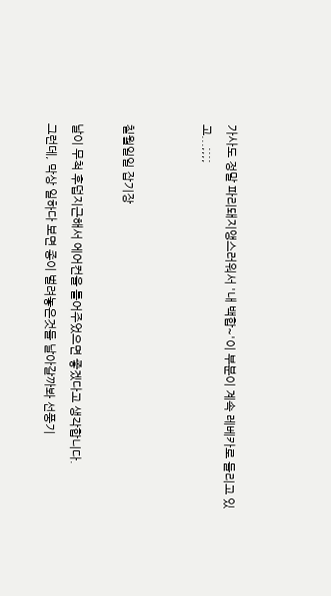가사도 정말 파리돼지앵스러워서 '내 백합~'이 부분이 계속 레베카로 들리고 있고...;;;;


칠월일일 잡기장

날이 무척 후덥지근해서 에어컨을 틀어주었으면 좋겠다고 생각합니다.
그런데, 막상 일하다 보면 종이 벌려놓은것들 날아갈까봐 선풍기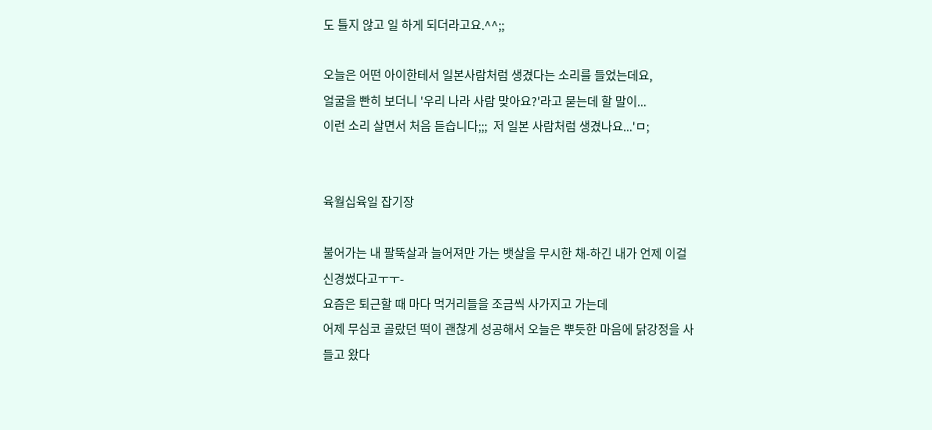도 틀지 않고 일 하게 되더라고요.^^;;

오늘은 어떤 아이한테서 일본사람처럼 생겼다는 소리를 들었는데요,
얼굴을 빤히 보더니 '우리 나라 사람 맞아요?'라고 묻는데 할 말이...
이런 소리 살면서 처음 듣습니다;;;  저 일본 사람처럼 생겼나요...'ㅁ;


육월십육일 잡기장

불어가는 내 팔뚝살과 늘어져만 가는 뱃살을 무시한 채-하긴 내가 언제 이걸 신경썼다고ㅜㅜ-
요즘은 퇴근할 때 마다 먹거리들을 조금씩 사가지고 가는데
어제 무심코 골랐던 떡이 괜찮게 성공해서 오늘은 뿌듯한 마음에 닭강정을 사들고 왔다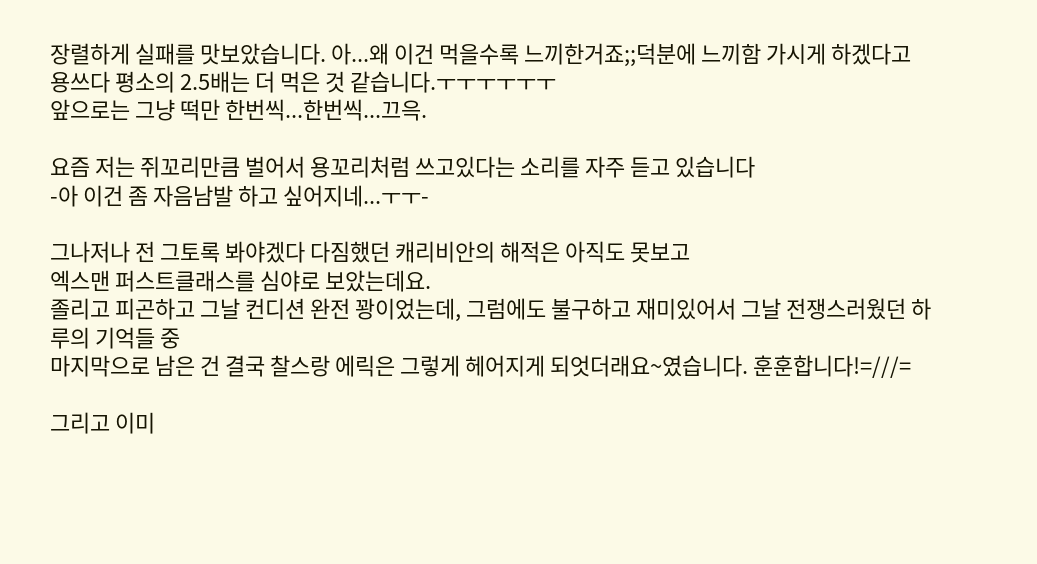장렬하게 실패를 맛보았습니다. 아...왜 이건 먹을수록 느끼한거죠;;덕분에 느끼함 가시게 하겠다고
용쓰다 평소의 2.5배는 더 먹은 것 같습니다.ㅜㅜㅜㅜㅜㅜ
앞으로는 그냥 떡만 한번씩...한번씩...끄윽.

요즘 저는 쥐꼬리만큼 벌어서 용꼬리처럼 쓰고있다는 소리를 자주 듣고 있습니다
-아 이건 좀 자음남발 하고 싶어지네...ㅜㅜ-

그나저나 전 그토록 봐야겠다 다짐했던 캐리비안의 해적은 아직도 못보고
엑스맨 퍼스트클래스를 심야로 보았는데요.
졸리고 피곤하고 그날 컨디션 완전 꽝이었는데, 그럼에도 불구하고 재미있어서 그날 전쟁스러웠던 하루의 기억들 중
마지막으로 남은 건 결국 찰스랑 에릭은 그렇게 헤어지게 되엇더래요~였습니다. 훈훈합니다!=///=

그리고 이미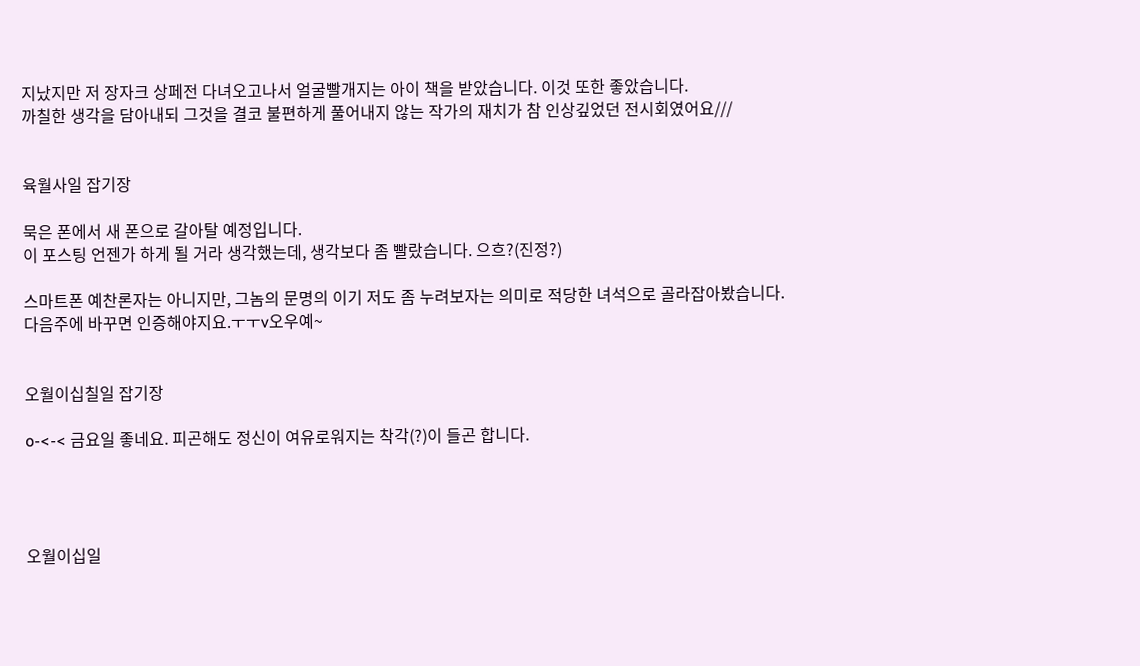지났지만 저 장자크 상페전 다녀오고나서 얼굴빨개지는 아이 책을 받았습니다. 이것 또한 좋았습니다.
까칠한 생각을 담아내되 그것을 결코 불편하게 풀어내지 않는 작가의 재치가 참 인상깊었던 전시회였어요///


육월사일 잡기장

묵은 폰에서 새 폰으로 갈아탈 예정입니다.
이 포스팅 언젠가 하게 될 거라 생각했는데, 생각보다 좀 빨랐습니다. 으흐?(진정?)

스마트폰 예찬론자는 아니지만, 그놈의 문명의 이기 저도 좀 누려보자는 의미로 적당한 녀석으로 골라잡아봤습니다.
다음주에 바꾸면 인증해야지요.ㅜㅜv오우예~


오월이십칠일 잡기장

o-<-< 금요일 좋네요. 피곤해도 정신이 여유로워지는 착각(?)이 들곤 합니다.




오월이십일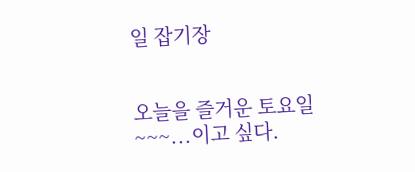일 잡기장


오늘을 즐거운 토요일
~~~...이고 싶다.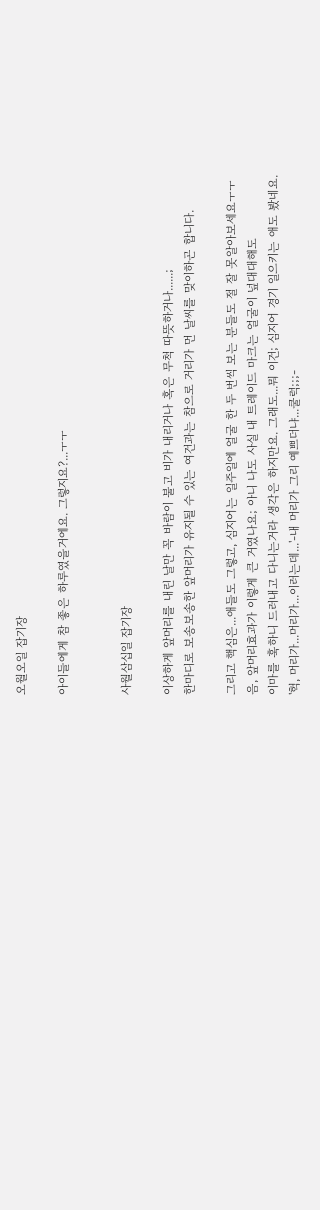오월오일 잡기장

아이들에게 참 좋은 하루였을거에요. 그렇지요?...ㅜㅜ


사월삼십일 잡기장

이상하게 앞머리를 내린 날만 꼭 바람이 불고 비가 내리거나 혹은 무척 따뜻하거나......;
한마디로 보송보송한 앞머리가 유지될 수 있는 여건과는 참으로 거리가 먼 날씨를 맞이하곤 합니다.

그리고 핵심은...애들도 그렇고, 심지어는 일주일에 얼굴 한 두 번씩 보는 분들도 절 잘 못알아보세요ㅜㅜ
음, 앞머리효과가 이렇게 큰 거였나요; 아니 나도 사실 내 트레이드 마크는 얼굴이 넢대대해도
이마를 훅하니 드러내고 다니는거라 생각은 하지만요. 그래도...뭐 이건; 심지어 경기 일으키는 애도 봤네요.
'헉, 머리가...머리가...이러는데...'-내 머리가 그리 예쁘더냐...쿨럭;;;-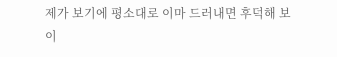제가 보기에 평소대로 이마 드러내면 후덕해 보이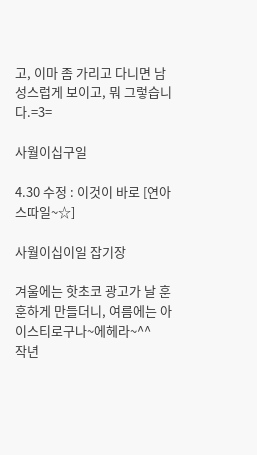고, 이마 좀 가리고 다니면 남성스럽게 보이고, 뭐 그렇습니다.=3=

사월이십구일

4.30 수정 : 이것이 바로 [연아스따일~☆]

사월이십이일 잡기장

겨울에는 핫초코 광고가 날 훈훈하게 만들더니, 여름에는 아이스티로구나~에헤라~^^
작년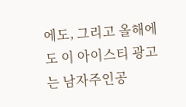에도, 그리고 올해에도 이 아이스티 광고는 남자주인공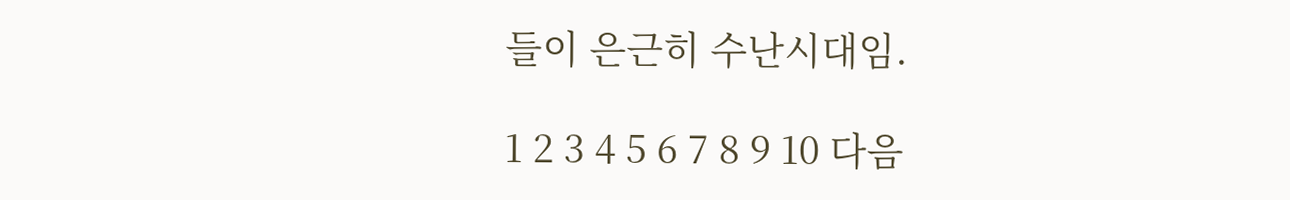들이 은근히 수난시대임.

1 2 3 4 5 6 7 8 9 10 다음